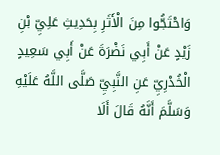وَاحْتَجُّوا مِنَ الْأَثَرِ بِحَدِيثِ عَلِيِّ بْنِ زَيْدٍ عَنْ أَبِي نَضْرَةَ عَنْ أَبِي سَعِيدٍ الْخُدْرِيِّ عَنِ النَّبِيِّ صَلَّى اللَّهُ عَلَيْهِ وَسَلَّمَ أَنَّهُ قَالَ أَلَا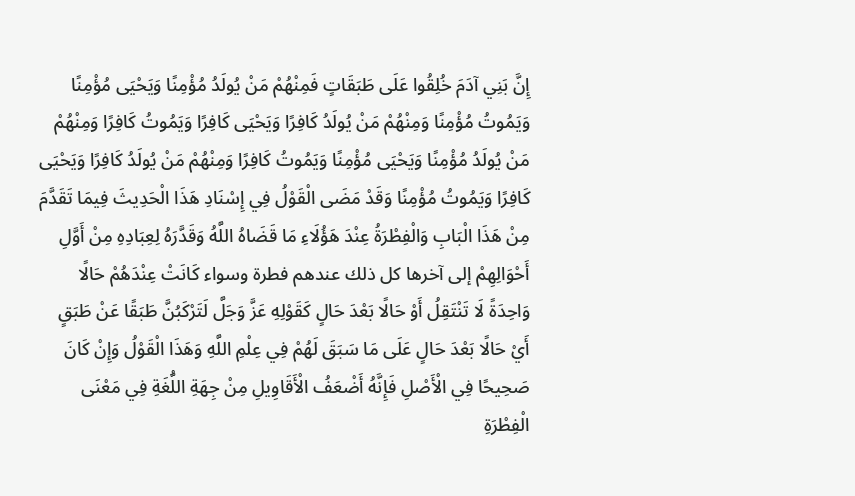إِنَّ بَنِي آدَمَ خُلِقُوا عَلَى طَبَقَاتٍ فَمِنْهُمْ مَنْ يُولَدُ مُؤْمِنًا وَيَحْيَى مُؤْمِنًا وَيَمُوتُ مُؤْمِنًا وَمِنْهُمْ مَنْ يُولَدُ كَافِرًا وَيَحْيَى كَافِرًا وَيَمُوتُ كَافِرًا وَمِنْهُمْ مَنْ يُولَدُ مُؤْمِنًا وَيَحْيَى مُؤْمِنًا وَيَمُوتُ كَافِرًا وَمِنْهُمْ مَنْ يُولَدُ كَافِرًا وَيَحْيَى كَافِرًا وَيَمُوتُ مُؤْمِنًا وَقَدْ مَضَى الْقَوْلُ فِي إِسْنَادِ هَذَا الْحَدِيثَ فِيمَا تَقَدَّمَ مِنْ هَذَا الْبَابِ وَالْفِطْرَةُ عِنْدَ هَؤُلَاءِ مَا قَضَاهُ اللَّهُ وَقَدَّرَهُ لِعِبَادِهِ مِنْ أَوَّلِ أَحْوَالِهِمْ إلى آخرها كل ذلك عندهم فطرة وسواء كَانَتْ عِنْدَهُمْ حَالًا وَاحِدَةً لَا تَنْتَقِلُ أَوْ حَالًا بَعْدَ حَالٍ كَقَوْلِهِ عَزَّ وَجَلَّ لَتَرْكَبُنَّ طَبَقًا عَنْ طَبَقٍ أَيْ حَالًا بَعْدَ حَالٍ عَلَى مَا سَبَقَ لَهُمْ فِي عِلْمِ اللَّهِ وَهَذَا الْقَوْلُ وَإِنْ كَانَ صَحِيحًا فِي الْأَصْلِ فَإِنَّهُ أَضْعَفُ الْأَقَاوِيلِ مِنْ جِهَةِ اللُّغَةِ فِي مَعْنَى الْفِطْرَةِ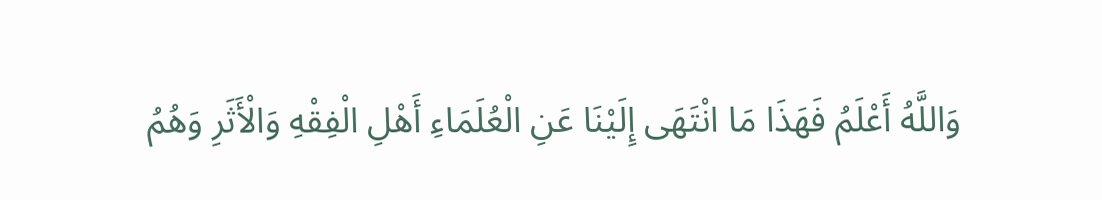وَاللَّهُ أَعْلَمُ فَهَذَا مَا انْتَهَى إِلَيْنَا عَنِ الْعُلَمَاءِ أَهْلِ الْفِقْهِ وَالْأَثَرِ وَهُمُ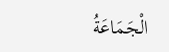الْجَمَاعَةُ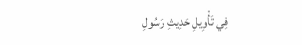فِي تَأْوِيلِ حَدِيثِ رَسُولِ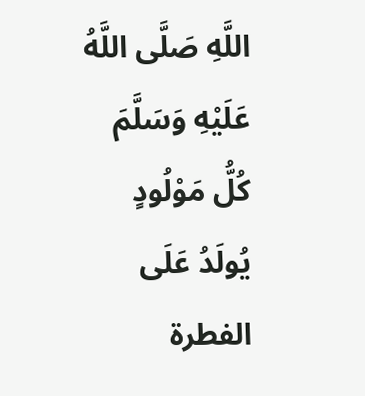اللَّهِ صَلَّى اللَّهُ عَلَيْهِ وَسَلَّمَ كُلُّ مَوْلُودٍ يُولَدُ عَلَى الفطرة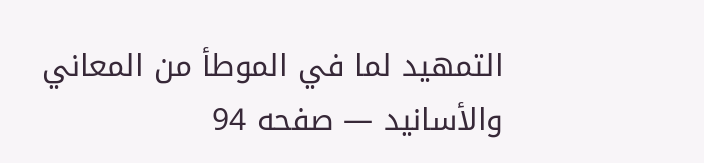التمهيد لما في الموطأ من المعاني والأسانيد — صفحه 94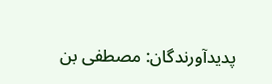پدیدآورندگان: مصطفى بن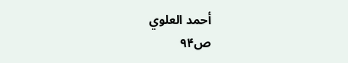أحمد العلوي
ص۹۴